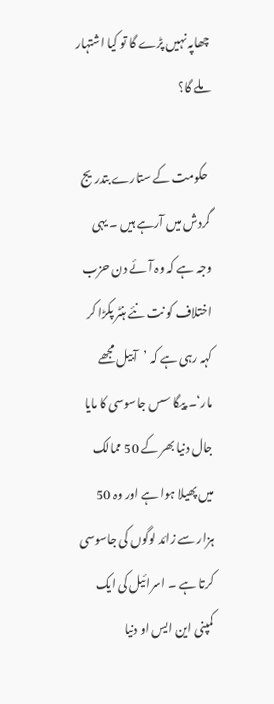چھاپہ نہیں پڑے گا تو کیا اشتہار ملے گا؟

 حکومت کے ستارے بتدریج گردش میں آرہے ہیں ۔ یہی وجہ ہے کہ وہ آئے دن حزب اختلاف کو نت نئے ہنٹر پکڑا کر کہہ رہی ہے کہ ’آبیل مجھے مار‘۔ پیگا سس جاسوسی کا مایا جال دنیا بھر کے 50 ممالک میں پھیلا ہوا ہے اور وہ 50 ہزار سے زائد لوگوں کی جاسوسی کرتا ہے ۔ اسرائیل کی ایک کمپنی این ایس او دنیا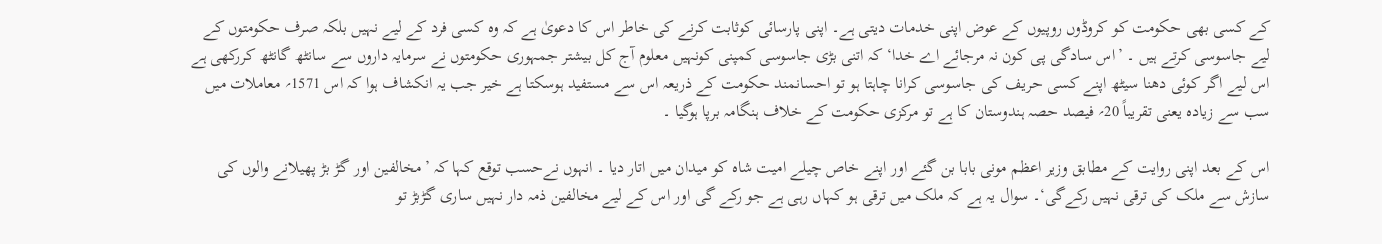کے کسی بھی حکومت کو کروڈوں روپیوں کے عوض اپنی خدمات دیتی ہے۔ اپنی پارسائی کوثابت کرنے کی خاطر اس کا دعویٰ ہے کہ وہ کسی فرد کے لیے نہیں بلکہ صرف حکومتوں کے لیے جاسوسی کرتے ہیں ۔ ’اس سادگی پی کون نہ مرجائے اے خدا‘ کہ اتنی بڑی جاسوسی کمپنی کونہیں معلوم آج کل بیشتر جمہوری حکومتوں نے سرمایہ داروں سے سانٹھ گانٹھ کررکھی ہے اس لیے اگر کوئی دھنا سیٹھ اپنے کسی حریف کی جاسوسی کرانا چاہتا ہو تو احسانمند حکومت کے ذریعہ اس سے مستفید ہوسکتا ہے خیر جب یہ انکشاف ہوا کہ اس 1571؍ معاملات میں سب سے زیادہ یعنی تقریباً 20؍ فیصد حصہ ہندوستان کا ہے تو مرکزی حکومت کے خلاف ہنگامہ برپا ہوگیا ۔

اس کے بعد اپنی روایت کے مطابق وزیر اعظم مونی بابا بن گئے اور اپنے خاص چیلے امیت شاہ کو میدان میں اتار دیا ۔ انہوں نےحسب توقع کہا کہ ’مخالفین اور گڑ بڑ پھیلانے والوں کی سازش سے ملک کی ترقی نہیں رکےگی‘۔ سوال یہ ہے کہ ملک میں ترقی ہو کہاں رہی ہے جو رکے گی اور اس کے لیے مخالفین ذمہ دار نہیں ساری گڑبڑ تو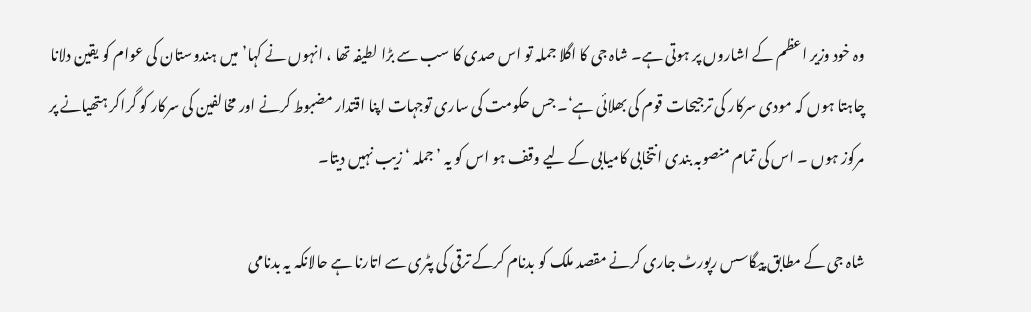وہ خود وزیر اعظم کے اشاروں پر ہوتی ہے۔ شاہ جی کا اگلا جملہ تو اس صدی کا سب سے بڑا لطیفہ تھا ، انہوں نے کہا’ میں ہندوستان کی عوام کو یقین دلانا چاہتا ہوں کہ مودی سرکار کی ترجیحات قوم کی بھلائی ہے‘۔ جس حکومت کی ساری توجہات اپنا اقتدار مضبوط کرنے اور مخالفین کی سرکار کو گراکر ہتھیانے پر مرکوز ہوں ۔ اس کی تمام منصوبہ بندی انتخابی کامیابی کے لیے وقف ہو اس کو یہ ’جملہ ‘ زیب نہیں دیتا۔

شاہ جی کے مطابق پیگاسس رپورٹ جاری کرنے مقصد ملک کو بدنام کرکے ترقی کی پٹری سے اتارنا ہے حالانکہ یہ بدنامی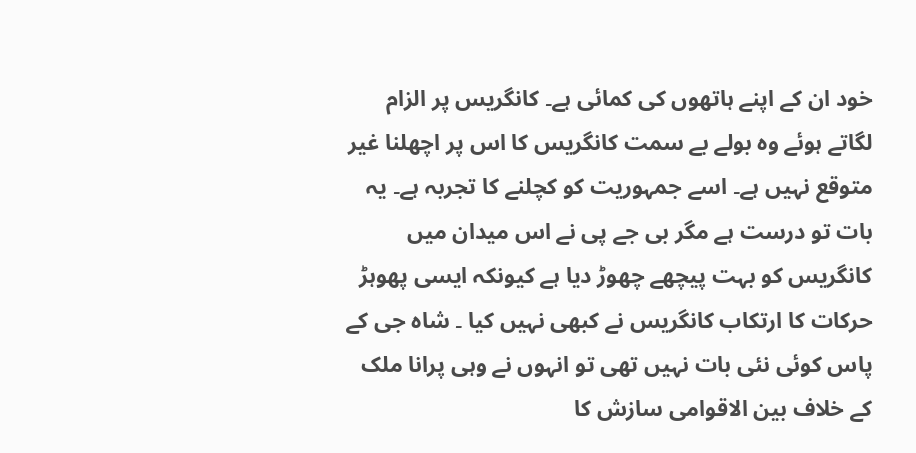خود ان کے اپنے ہاتھوں کی کمائی ہے۔ کانگریس پر الزام لگاتے ہوئے وہ بولے بے سمت کانگریس کا اس پر اچھلنا غیر متوقع نہیں ہے۔ اسے جمہوریت کو کچلنے کا تجربہ ہے۔ یہ بات تو درست ہے مگر بی جے پی نے اس میدان میں کانگریس کو بہت پیچھے چھوڑ دیا ہے کیونکہ ایسی پھوہڑ حرکات کا ارتکاب کانگریس نے کبھی نہیں کیا ۔ شاہ جی کے پاس کوئی نئی بات نہیں تھی تو انہوں نے وہی پرانا ملک کے خلاف بین الاقوامی سازش کا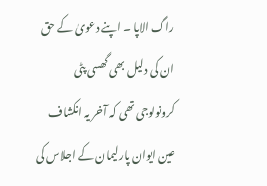راگ الاپا ۔ اپنے دعویٰ کے حق ان کی دلیل بھی گھسی پٹی کرونولوجی تھی کہ آخر یہ انکشاف عین ایوان پارلیمان کے اجلاس کی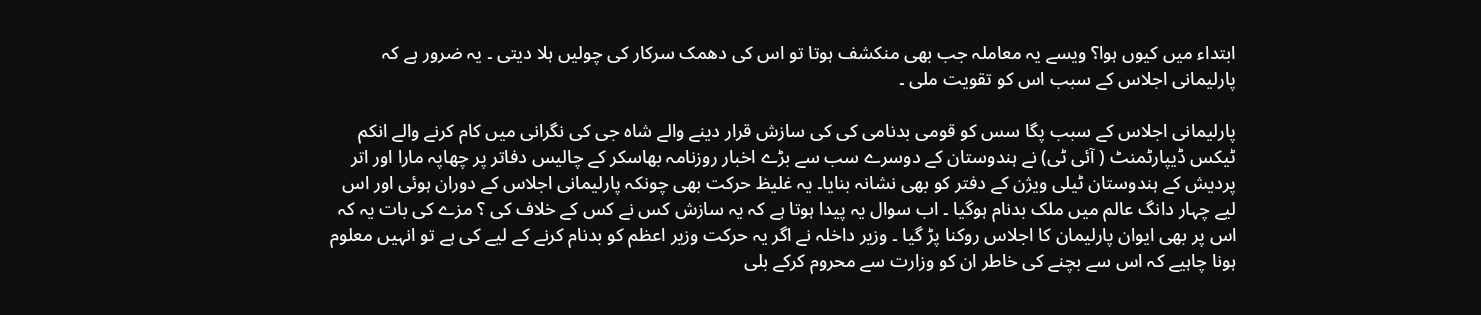ابتداء میں کیوں ہوا؟ ویسے یہ معاملہ جب بھی منکشف ہوتا تو اس کی دھمک سرکار کی چولیں ہلا دیتی ۔ یہ ضرور ہے کہ پارلیمانی اجلاس کے سبب اس کو تقویت ملی ۔

پارلیمانی اجلاس کے سبب پگا سس کو قومی بدنامی کی کی سازش قرار دینے والے شاہ جی کی نگرانی میں کام کرنے والے انکم ٹیکس ڈیپارٹمنٹ ( آئی ٹی) نے ہندوستان کے دوسرے سب سے بڑے اخبار روزنامہ بھاسکر کے چالیس دفاتر پر چھاپہ مارا اور اتر پردیش کے ہندوستان ٹیلی ویژن کے دفتر کو بھی نشانہ بنایا۔ یہ غلیظ حرکت بھی چونکہ پارلیمانی اجلاس کے دوران ہوئی اور اس لیے چہار دانگ عالم میں ملک بدنام ہوگیا ۔ اب سوال یہ پیدا ہوتا ہے کہ یہ سازش کس نے کس کے خلاف کی ؟ مزے کی بات یہ کہ اس پر بھی ایوان پارلیمان کا اجلاس روکنا پڑ گیا ۔ وزیر داخلہ نے اگر یہ حرکت وزیر اعظم کو بدنام کرنے کے لیے کی ہے تو انہیں معلوم ہونا چاہیے کہ اس سے بچنے کی خاطر ان کو وزارت سے محروم کرکے بلی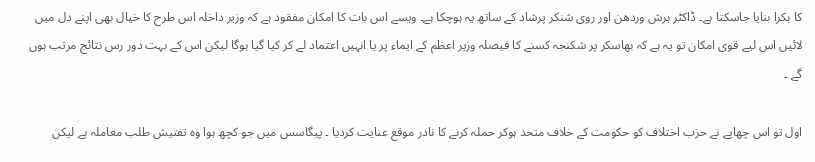کا بکرا بنایا جاسکتا ہے۔ ڈاکٹر ہرش وردھن اور روی شنکر پرشاد کے ساتھ یہ ہوچکا ہے۔ ویسے اس بات کا امکان مفقود ہے کہ وزیر داخلہ اس طرح کا خیال بھی اپنے دل میں لائیں اس لیے قوی امکان تو یہ ہے کہ بھاسکر پر شکنجہ کسنے کا فیصلہ وزیر اعظم کے ایماء پر یا انہیں اعتماد لے کر کیا گیا ہوگا لیکن اس کے بہت دور رس نتائج مرتب ہوں گے ۔

اول تو اس چھاپے نے حزب اختلاف کو حکومت کے خلاف متحد ہوکر حملہ کرنے کا نادر موقع عنایت کردیا ۔ پیگاسس میں جو کچھ ہوا وہ تفتیش طلب معاملہ ہے لیکن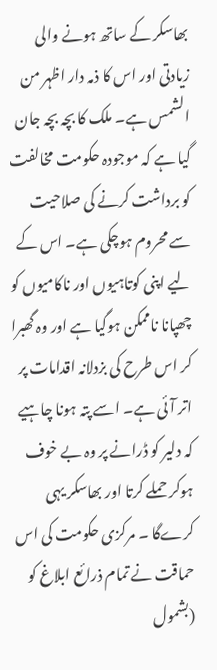بھاسکر کے ساتھ ہونے والی زیادتی اور اس کا ذمہ دار اظہر من الشمس ہے۔ ملک کا بچہ بچہ جان گیا ہے کہ موجودہ حکومت مخالفت کو برداشت کرنے کی صلاحیت سے محروم ہوچکی ہے۔ اس کے لیے اپنی کوتاہیوں اور ناکامیوں کو چھپانا ناممکن ہوگیا ہے اور وہ گھبرا کر اس طرح کی بزدلانہ اقدامات پر اتر آئی ہے۔ اسے پتہ ہونا چاہیے کہ دلیر کو ڈرانے پر وہ بے خوف ہوکر حملے کرتا اور بھاسکر یہی کرےگا ۔ مرکزی حکومت کی اس حماقت نے تمام ذرائع ابلاغ کو (بشمول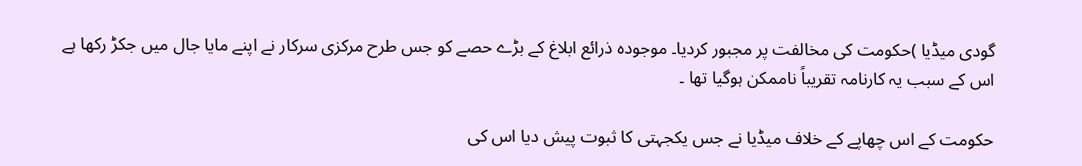گودی میڈیا )حکومت کی مخالفت پر مجبور کردیا۔ موجودہ ذرائع ابلاغ کے بڑے حصے کو جس طرح مرکزی سرکار نے اپنے مایا جال میں جکڑ رکھا ہے اس کے سبب یہ کارنامہ تقریباً ناممکن ہوگیا تھا ۔

حکومت کے اس چھاپے کے خلاف میڈیا نے جس یکجہتی کا ثبوت پیش دیا اس کی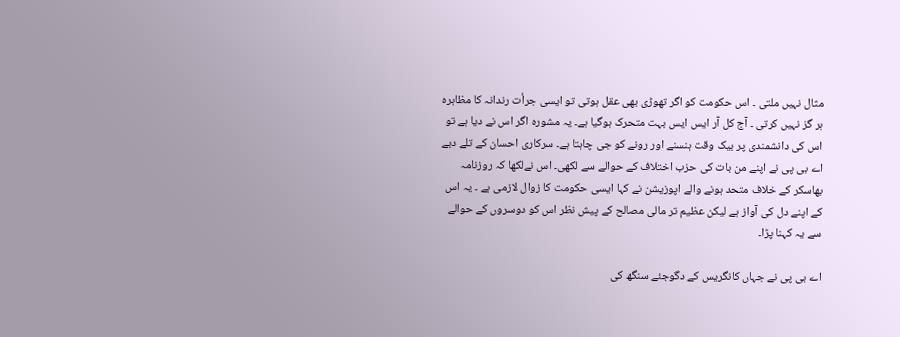مثال نہیں ملتی ۔ اس حکومت کو اگر تھوڑی بھی عقل ہوتی تو ایسی جرأت رندانہ کا مظاہرہ ہر گز نہیں کرتی ۔ آج کل آر ایس ایس بہت متحرک ہوگیا ہے۔ یہ مشورہ اگر اس نے دیا ہے تو اس کی دانشمندی پر بیک وقت ہنسنے اور رونے کو جی چاہتا ہے۔ سرکاری احسان کے تلے دبے اے بی پی نے اپنے من بات کی حزب اختلاف کے حوالے سے لکھی۔ اس نےلکھا کہ روزنامہ بھاسکر کے خلاف متحد ہونے والے اپوزیشن نے کہا ایسی حکومت کا زوال لازمی ہے ۔ یہ اس کے اپنے دل کی آواز ہے لیکن عظیم تر مالی مصالح کے پیش نظر اس کو دوسروں کے حوالے سے یہ کہنا پڑا۔

اے بی پی نے جہاں کانگریس کے دگوجئے سنگھ کی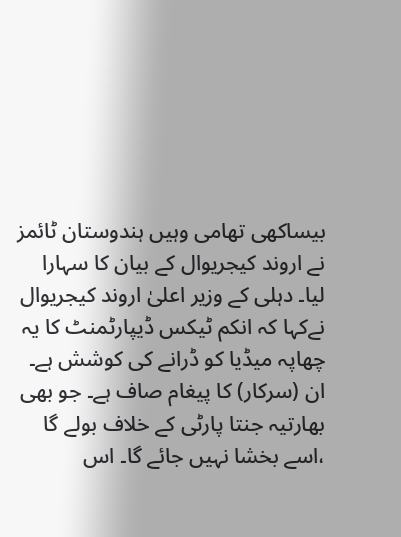بیساکھی تھامی وہیں ہندوستان ٹائمز نے اروند کیجریوال کے بیان کا سہارا لیا۔ دہلی کے وزیر اعلیٰ اروند کیجریوال نےکہا کہ انکم ٹیکس ڈیپارٹمنٹ کا یہ چھاپہ میڈیا کو ڈرانے کی کوشش ہے۔ ان (سرکار) کا پیغام صاف ہے۔ جو بھی بھارتیہ جنتا پارٹی کے خلاف بولے گا ،اسے بخشا نہیں جائے گا۔ اس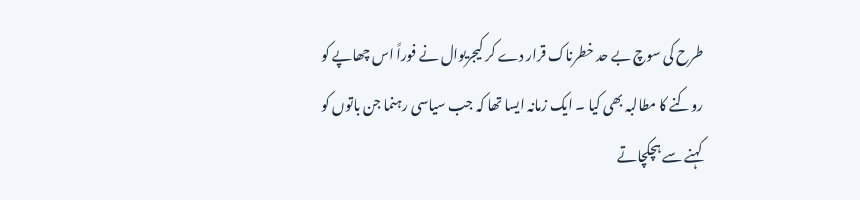طرح کی سوچ بے حد خطرناک قرار دے کر کیجریوال نے فوراً اس چھاپے کو روکنے کا مطالبہ بھی کیا ۔ ایک زمانہ ایسا تھا کہ جب سیاسی رہنما جن باتوں کو کہنے سے ہچکچاتے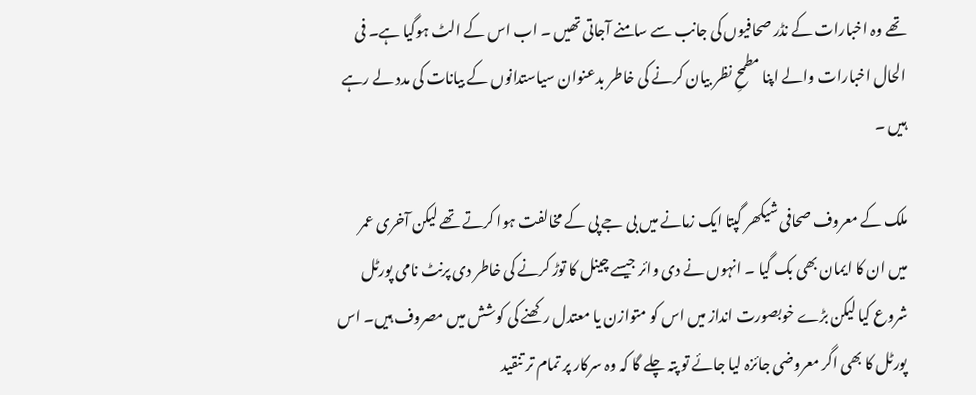تھے وہ اخبارات کے نڈر صحافیوں کی جانب سے سامنے آجاتی تھیں ۔ اب اس کے الٹ ہوگیا ہے۔ فی الحال اخبارات والے اپنا مطمحِ نظر بیان کرنے کی خاطر بدعنوان سیاستدانوں کے بیانات کی مدد لے رہے ہیں ۔

ملک کے معروف صحافی شیکھر گپتا ایک زمانے میں بی جے پی کے مخالفت ہوا کرتے تھے لیکن آخری عمر میں ان کا ایمان بھی بک گیا ۔ انہوں نے دی وائر جیسے چینل کا توڑ کرنے کی خاطر دی پرنٹ نامی پورٹل شروع کیا لیکن بڑے خوبصورت انداز میں اس کو متوازن یا معتدل رکھنے کی کوشش میں مصروف ہیں۔ اس پورٹل کا بھی اگر معروضی جائزہ لیا جائے تو پتہ چلے گا کہ وہ سرکار پر تمام تر تنقید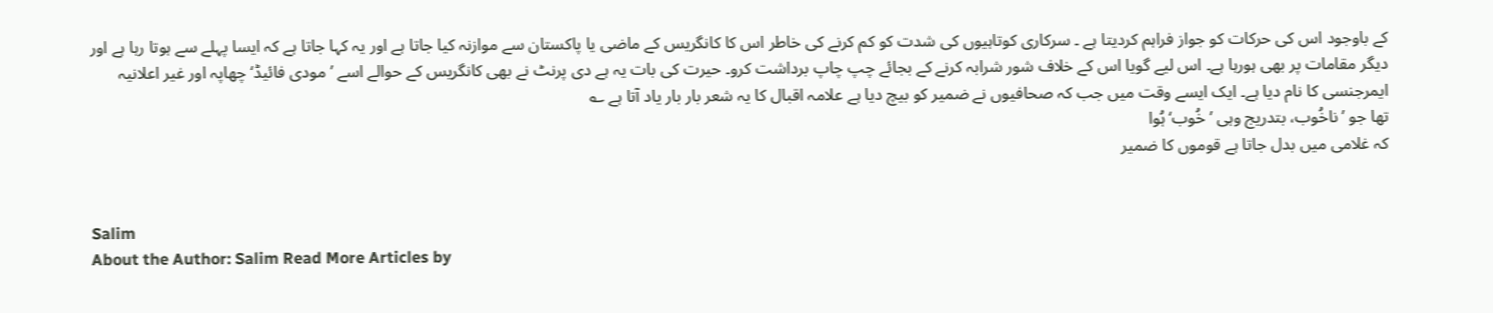کے باوجود اس کی حرکات کو جواز فراہم کردیتا ہے ۔ سرکاری کوتاہیوں کی شدت کو کم کرنے کی خاطر اس کا کانگریس کے ماضی یا پاکستان سے موازنہ کیا جاتا ہے اور یہ کہا جاتا ہے کہ ایسا پہلے سے ہوتا رہا ہے اور دیگر مقامات پر بھی ہورہا ہے۔ اس لیے گویا اس کے خلاف شور شرابہ کرنے کے بجائے چپ چاپ برداشت کرو۔ حیرت کی بات یہ ہے دی پرنٹ نے بھی کانگریس کے حوالے اسے ’مودی فائیڈ‘ چھاپہ اور غیر اعلانیہ ایمرجنسی کا نام دیا ہے۔ ایک ایسے وقت میں جب کہ صحافیوں نے ضمیر کو بیچ دیا ہے علامہ اقبال کا یہ شعر بار بار یاد آتا ہے ؎
تھا جو ’ناخُوب، بتدریج وہی ’خُوب‘ ہُوا
کہ غلامی میں بدل جاتا ہے قوموں کا ضمیر


Salim
About the Author: Salim Read More Articles by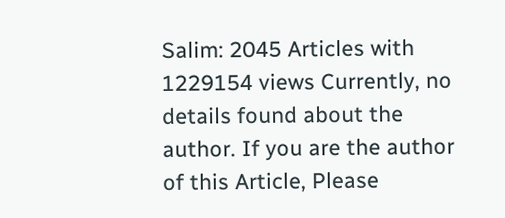Salim: 2045 Articles with 1229154 views Currently, no details found about the author. If you are the author of this Article, Please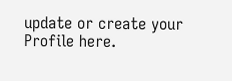update or create your Profile here.